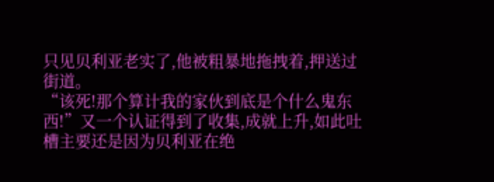只见贝利亚老实了,他被粗暴地拖拽着,押送过街道。
“该死!那个算计我的家伙到底是个什么鬼东西!”又一个认证得到了收集,成就上升,如此吐槽主要还是因为贝利亚在绝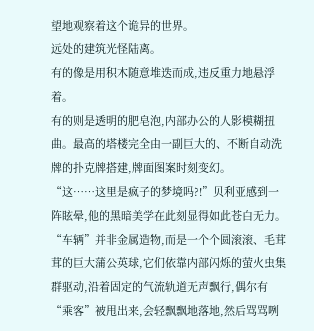望地观察着这个诡异的世界。
远处的建筑光怪陆离。
有的像是用积木随意堆迭而成,违反重力地悬浮着。
有的则是透明的肥皂泡,内部办公的人影模糊扭曲。最高的塔楼完全由一副巨大的、不断自动洗牌的扑克牌搭建,牌面图案时刻变幻。
“这……这里是疯子的梦境吗?!”贝利亚感到一阵眩晕,他的黑暗美学在此刻显得如此苍白无力。
“车辆”并非金属造物,而是一个个圆滚滚、毛茸茸的巨大蒲公英球,它们依靠内部闪烁的萤火虫集群驱动,沿着固定的气流轨道无声飘行,偶尔有“乘客”被甩出来,会轻飘飘地落地,然后骂骂咧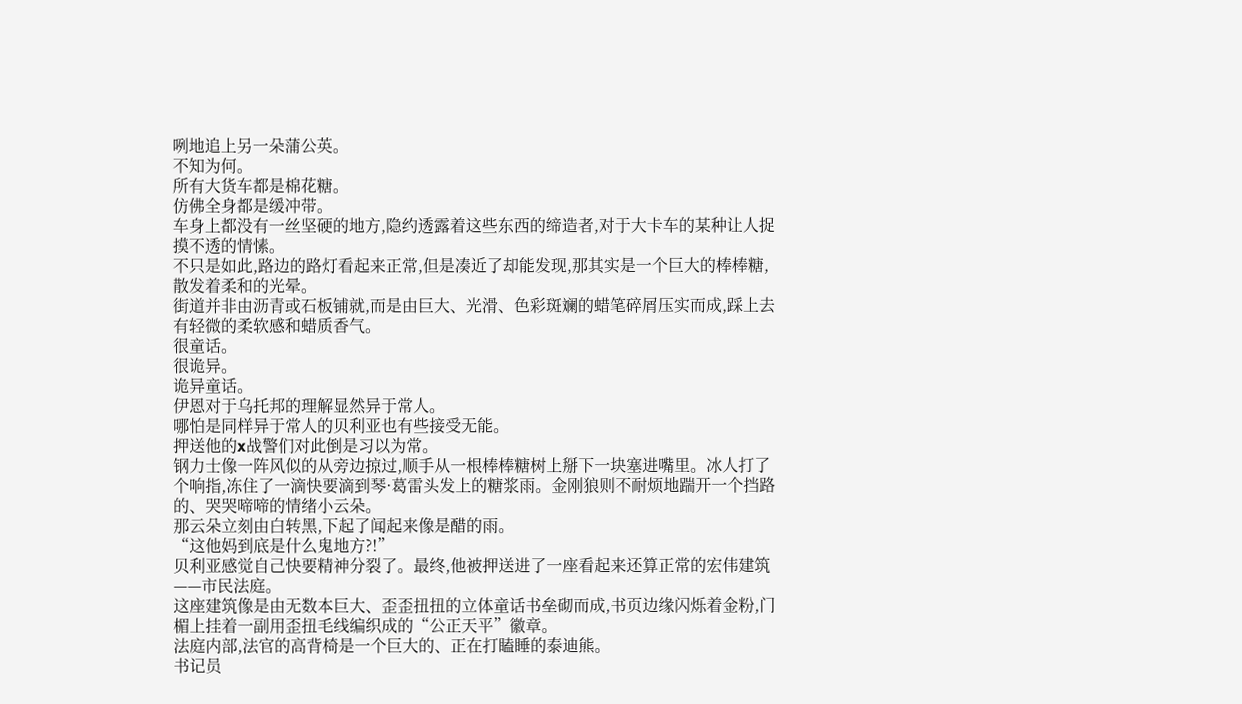咧地追上另一朵蒲公英。
不知为何。
所有大货车都是棉花糖。
仿佛全身都是缓冲带。
车身上都没有一丝坚硬的地方,隐约透露着这些东西的缔造者,对于大卡车的某种让人捉摸不透的情愫。
不只是如此,路边的路灯看起来正常,但是凑近了却能发现,那其实是一个巨大的棒棒糖,散发着柔和的光晕。
街道并非由沥青或石板铺就,而是由巨大、光滑、色彩斑斓的蜡笔碎屑压实而成,踩上去有轻微的柔软感和蜡质香气。
很童话。
很诡异。
诡异童话。
伊恩对于乌托邦的理解显然异于常人。
哪怕是同样异于常人的贝利亚也有些接受无能。
押送他的x战警们对此倒是习以为常。
钢力士像一阵风似的从旁边掠过,顺手从一根棒棒糖树上掰下一块塞进嘴里。冰人打了个响指,冻住了一滴快要滴到琴·葛雷头发上的糖浆雨。金刚狼则不耐烦地踹开一个挡路的、哭哭啼啼的情绪小云朵。
那云朵立刻由白转黑,下起了闻起来像是醋的雨。
“这他妈到底是什么鬼地方?!”
贝利亚感觉自己快要精神分裂了。最终,他被押送进了一座看起来还算正常的宏伟建筑——市民法庭。
这座建筑像是由无数本巨大、歪歪扭扭的立体童话书垒砌而成,书页边缘闪烁着金粉,门楣上挂着一副用歪扭毛线编织成的“公正天平”徽章。
法庭内部,法官的高背椅是一个巨大的、正在打瞌睡的泰迪熊。
书记员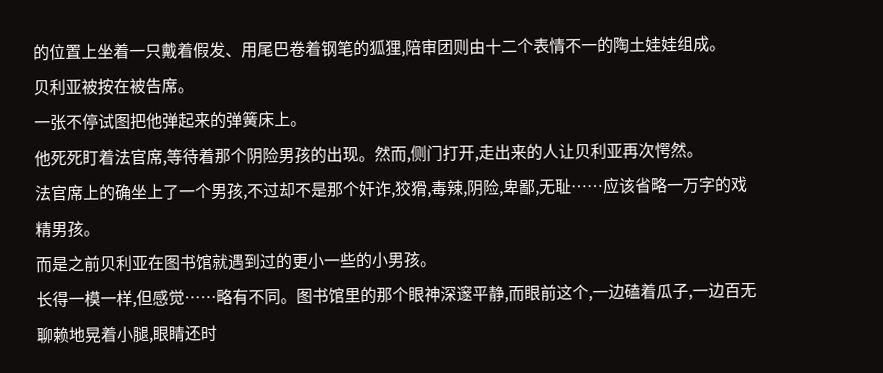的位置上坐着一只戴着假发、用尾巴卷着钢笔的狐狸,陪审团则由十二个表情不一的陶土娃娃组成。
贝利亚被按在被告席。
一张不停试图把他弹起来的弹簧床上。
他死死盯着法官席,等待着那个阴险男孩的出现。然而,侧门打开,走出来的人让贝利亚再次愕然。
法官席上的确坐上了一个男孩,不过却不是那个奸诈,狡猾,毒辣,阴险,卑鄙,无耻……应该省略一万字的戏精男孩。
而是之前贝利亚在图书馆就遇到过的更小一些的小男孩。
长得一模一样,但感觉……略有不同。图书馆里的那个眼神深邃平静,而眼前这个,一边磕着瓜子,一边百无聊赖地晃着小腿,眼睛还时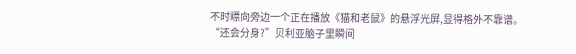不时瞟向旁边一个正在播放《猫和老鼠》的悬浮光屏,显得格外不靠谱。
“还会分身?”贝利亚脑子里瞬间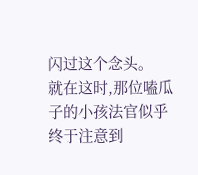闪过这个念头。
就在这时,那位嗑瓜子的小孩法官似乎终于注意到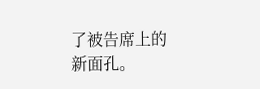了被告席上的新面孔。